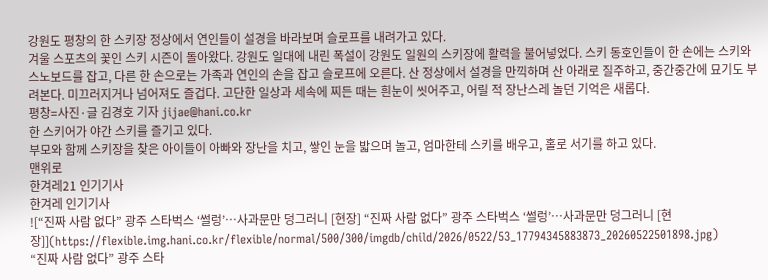강원도 평창의 한 스키장 정상에서 연인들이 설경을 바라보며 슬로프를 내려가고 있다.
겨울 스포츠의 꽃인 스키 시즌이 돌아왔다. 강원도 일대에 내린 폭설이 강원도 일원의 스키장에 활력을 불어넣었다. 스키 동호인들이 한 손에는 스키와 스노보드를 잡고, 다른 한 손으로는 가족과 연인의 손을 잡고 슬로프에 오른다. 산 정상에서 설경을 만끽하며 산 아래로 질주하고, 중간중간에 묘기도 부려본다. 미끄러지거나 넘어져도 즐겁다. 고단한 일상과 세속에 찌든 때는 흰눈이 씻어주고, 어릴 적 장난스레 놀던 기억은 새롭다.
평창=사진·글 김경호 기자 jijae@hani.co.kr
한 스키어가 야간 스키를 즐기고 있다.
부모와 함께 스키장을 찾은 아이들이 아빠와 장난을 치고, 쌓인 눈을 밟으며 놀고, 엄마한테 스키를 배우고, 홀로 서기를 하고 있다.
맨위로
한겨레21 인기기사
한겨레 인기기사
![“진짜 사람 없다” 광주 스타벅스 ‘썰렁’…사과문만 덩그러니 [현장] “진짜 사람 없다” 광주 스타벅스 ‘썰렁’…사과문만 덩그러니 [현장]](https://flexible.img.hani.co.kr/flexible/normal/500/300/imgdb/child/2026/0522/53_17794345883873_20260522501898.jpg)
“진짜 사람 없다” 광주 스타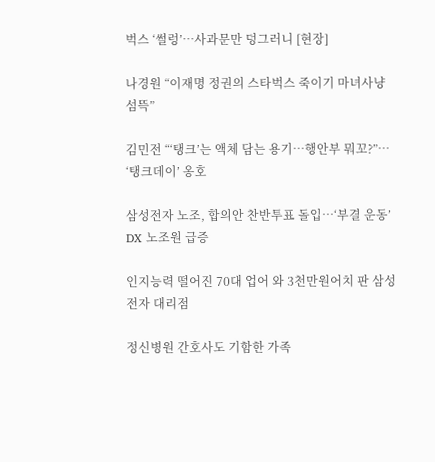벅스 ‘썰렁’…사과문만 덩그러니 [현장]

나경원 “이재명 정권의 스타벅스 죽이기 마녀사냥 섬뜩”

김민전 “‘탱크’는 액체 담는 용기…행안부 뭐꼬?”… ‘탱크데이’ 옹호

삼성전자 노조, 합의안 찬반투표 돌입…‘부결 운동’ DX 노조원 급증

인지능력 떨어진 70대 업어 와 3천만원어치 판 삼성전자 대리점

정신병원 간호사도 기함한 가족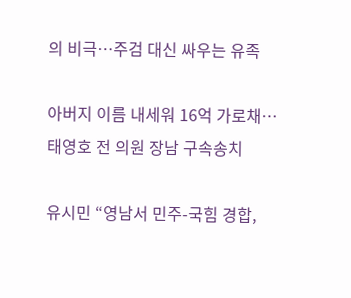의 비극…주검 대신 싸우는 유족

아버지 이름 내세워 16억 가로채…태영호 전 의원 장남 구속송치

유시민 “영남서 민주-국힘 경합,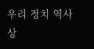우리 정치 역사상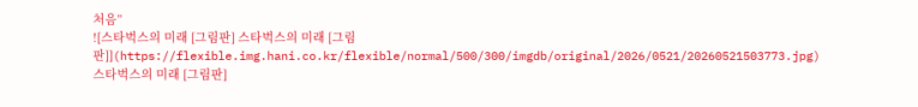처음”
![스타벅스의 미래 [그림판] 스타벅스의 미래 [그림판]](https://flexible.img.hani.co.kr/flexible/normal/500/300/imgdb/original/2026/0521/20260521503773.jpg)
스타벅스의 미래 [그림판]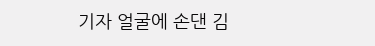기자 얼굴에 손댄 김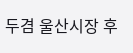두겸 울산시장 후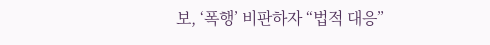보, ‘폭행’ 비판하자 “법적 대응”